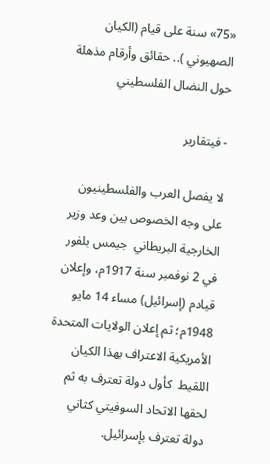«75» سنة على قيام (الكيان الصهيوني ).. حقائق وأرقام مذهلة حول النضال الفلسطيني

- فيتقارير

لا يفصل العرب والفلسطينيون على وجه الخصوص بين وعد وزير الخارجية البريطاني  جيمس بلفور في 2 نوفمبر سنة 1917م، وإعلان قيادم (إسرائيل) مساء 14 مايو 1948م؛ ثم إعلان الولايات المتحدة الأمريكية الاعتراف بهذا الكيان اللقيط  كأول دولة تعترف به ثم لحقها الاتحاد السوفيتي كثاني دولة تعترف بإسرائيل.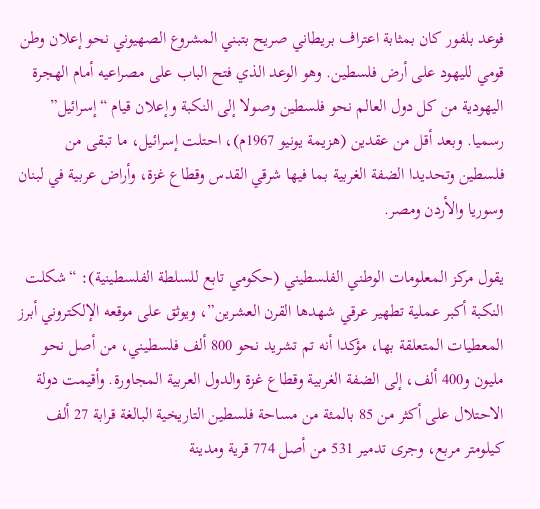فوعد بلفور كان بمثابة اعتراف بريطاني صريح بتبني المشروع الصهيوني نحو إعلان وطن قومي لليهود على أرض فلسطين. وهو الوعد الذي فتح الباب على مصراعيه أمام الهجرة اليهودية من كل دول العالم نحو فلسطين وصولا إلى النكبة وإعلان قيام “إسرائيل” رسميا. وبعد أقل من عقدين (هزيمة يونيو 1967م)، احتلت إسرائيل، ما تبقى من فلسطين وتحديدا الضفة الغربية بما فيها شرقي القدس وقطاع غزة، وأراض عربية في لبنان وسوريا والأردن ومصر.

يقول مركز المعلومات الوطني الفلسطيني (حكومي تابع للسلطة الفلسطينية): “شكلت النكبة أكبر عملية تطهير عرقي شهدها القرن العشرين”، ويوثق على موقعه الإلكتروني أبرز المعطيات المتعلقة بها، مؤكدا أنه تم تشريد نحو 800 ألف فلسطيني، من أصل نحو مليون و400 ألف، إلى الضفة الغربية وقطاع غزة والدول العربية المجاورة. وأقيمت دولة الاحتلال على أكثر من 85 بالمئة من مساحة فلسطين التاريخية البالغة قرابة 27 ألف كيلومتر مربع، وجرى تدمير 531 من أصل 774 قرية ومدينة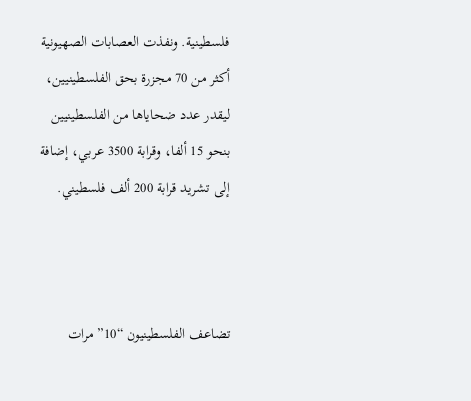فلسطينية. ونفذت العصابات الصهيونية أكثر من 70 مجزرة بحق الفلسطينيين، ليقدر عدد ضحاياها من الفلسطينيين بنحو 15 ألفا، وقرابة 3500 عربي، إضافة إلى تشريد قرابة 200 ألف فلسطيني.



تضاعف الفلسطينيون “10” مرات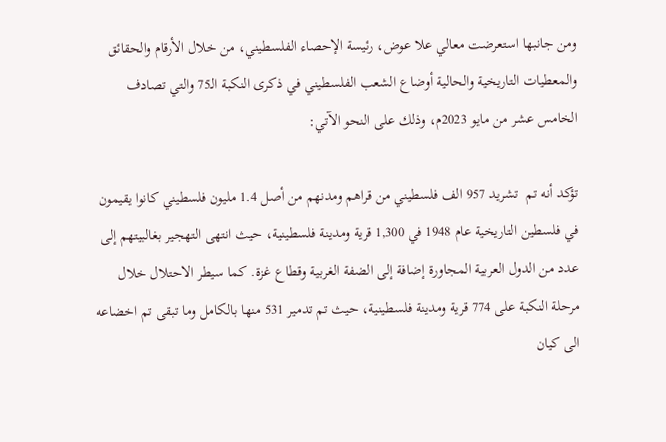ومن جانبها استعرضت معالي علا عوض، رئيسة الإحصاء الفلسطيني، من خلال الأرقام والحقائق والمعطيات التاريخية والحالية أوضاع الشعب الفلسطيني في ذكرى النكبة الـ75 والتي تصادف الخامس عشر من مايو 2023م، وذلك على النحو الآتي:

تؤكد أنه تم  تشريد 957 الف فلسطيني من قراهم ومدنهم من أصل 1.4 مليون فلسطيني كانوا يقيمون في فلسطين التاريخية عام 1948 في 1,300 قرية ومدينة فلسطينية، حيث انتهى التهجير بغالبيتهم إلى عدد من الدول العربية المجاورة إضافة إلى الضفة الغربية وقطاع غزة. كما سيطر الاحتلال خلال مرحلة النكبة على 774 قرية ومدينة فلسطينية، حيث تم تدمير 531 منها بالكامل وما تبقى تم اخضاعه الى كيان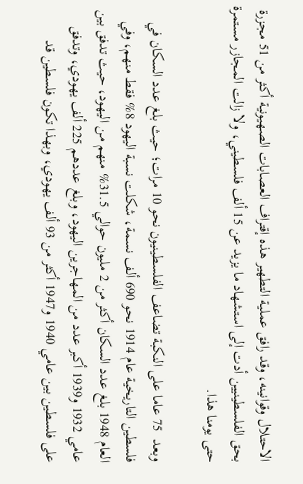الاحتلال وقوانينه، وقد رافق عملية التطهير هذه إقتراف العصابات الصهيونية أكثر من 51 مجزرة بحق الفلسطينيين أدت إلى استشهاد ما يزيد عن 15 ألف فلسطيني، ولا زالت المجازر مستمرة حتى يومنا هذا.

وبعد  75 عاما على النكبة تضاعف الفلسطينيون نحو 10 مرات؛ حيث بلغ عدد السكان في فلسطين التاريخية عام 1914 نحو 690 ألف نسمة، شكلت نسبة اليهود 8% فقط منهم، وفي العام 1948 بلغ عدد السكان أكثر من 2 مليون حوالي 31.5% منهم من اليهود، حيث تدفق بين عامي 1932 و1939 أكبر عدد من المهاجرين اليهود، وبلغ عددهم 225 ألف يهودي، وتدفق على فلسطين بين عامي 1940 و1947 أكثر من 93 ألف يهودي، وبهذا تكون فلسطين قد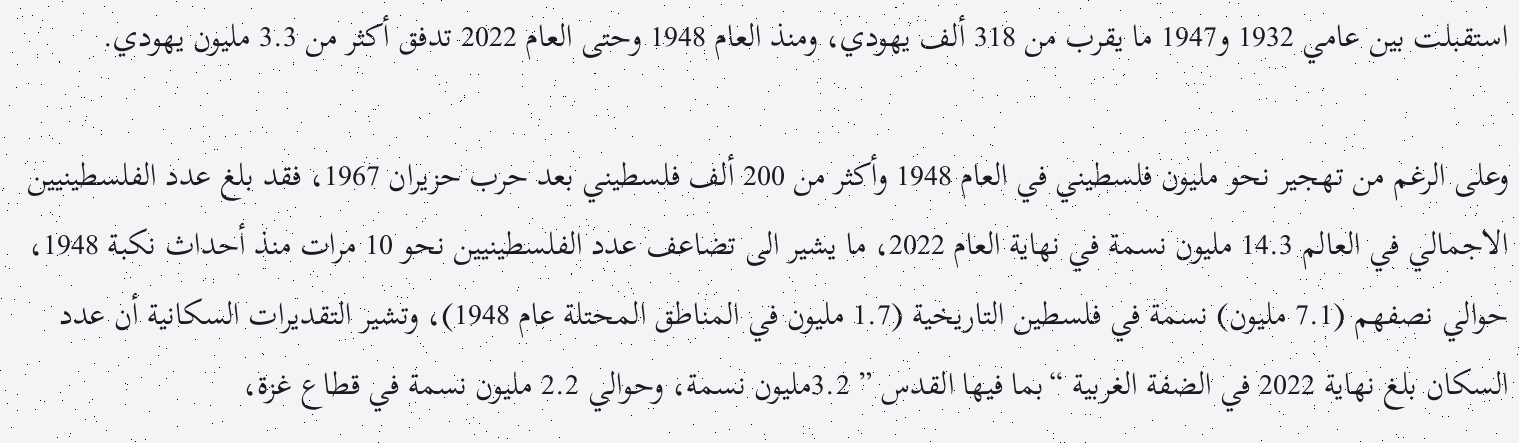استقبلت بين عامي 1932 و1947 ما يقرب من 318 ألف يهودي، ومنذ العام 1948 وحتى العام 2022 تدفق أكثر من 3.3 مليون يهودي.

وعلى الرغم من تهجير نحو مليون فلسطيني في العام 1948 وأكثر من 200 ألف فلسطيني بعد حرب حزيران 1967، فقد بلغ عدد الفلسطينيين الاجمالي في العالم 14.3 مليون نسمة في نهاية العام 2022، ما يشير الى تضاعف عدد الفلسطينيين نحو 10 مرات منذ أحداث نكبة 1948، حوالي نصفهم (7.1 مليون) نسمة في فلسطين التاريخية (1.7 مليون في المناطق المحتلة عام 1948)، وتشير التقديرات السكانية أن عدد السكان بلغ نهاية 2022 في الضفة الغربية “بما فيها القدس ” 3.2مليون نسمة، وحوالي 2.2 مليون نسمة في قطاع غزة،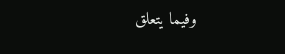وفيما يتعلق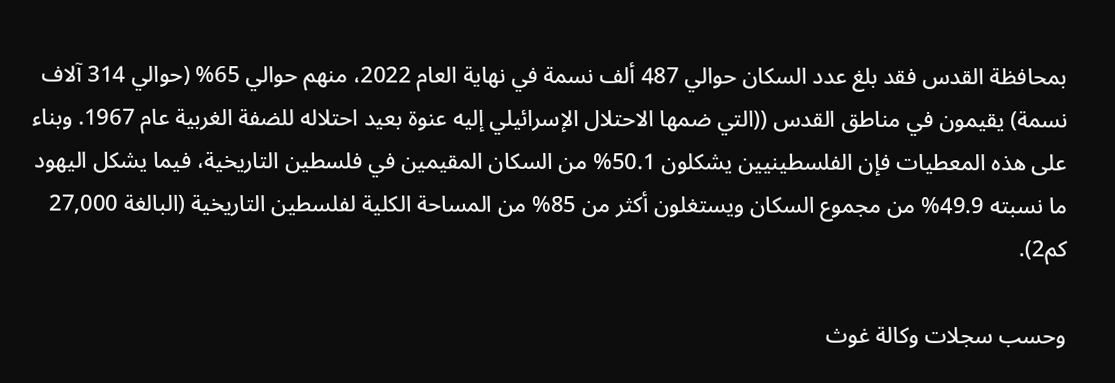بمحافظة القدس فقد بلغ عدد السكان حوالي 487 ألف نسمة في نهاية العام 2022، منهم حوالي 65% (حوالي 314 آلاف نسمة) يقيمون في مناطق القدس ((التي ضمها الاحتلال الإسرائيلي إليه عنوة بعيد احتلاله للضفة الغربية عام 1967. وبناء على هذه المعطيات فإن الفلسطينيين يشكلون 50.1% من السكان المقيمين في فلسطين التاريخية، فيما يشكل اليهود ما نسبته 49.9% من مجموع السكان ويستغلون أكثر من 85% من المساحة الكلية لفلسطين التاريخية (البالغة 27,000 كم2).

وحسب سجلات وكالة غوث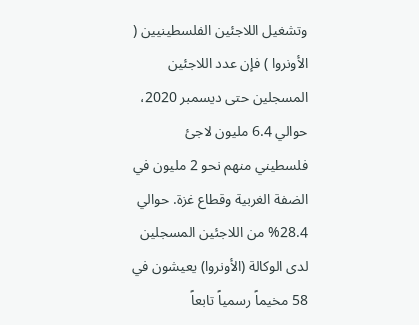وتشغيل اللاجئين الفلسطينيين ( الأونروا ) فإن عدد اللاجئين المسجلين حتى ديسمبر 2020، حوالي 6.4 مليون لاجئ فلسطيني منهم نحو 2 مليون في الضفة الغربية وقطاع غزة. حوالي 28.4% من اللاجئين المسجلين لدى الوكالة (الأونروا) يعيشون في 58 مخيماً رسمياً تابعاً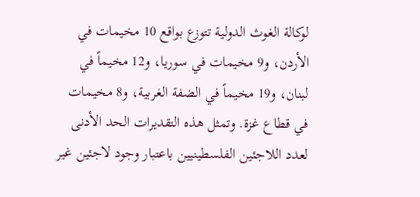لوكالة الغوث الدولية تتوزع بواقع 10 مخيمات في الأردن، و9 مخيمات في سوريا، و12 مخيماً في لبنان، و19 مخيماً في الضفة الغربية، و8 مخيمات في قطاع غزة. وتمثل هذه التقديرات الحد الأدنى لعدد اللاجئين الفلسطينيين باعتبار وجود لاجئين غير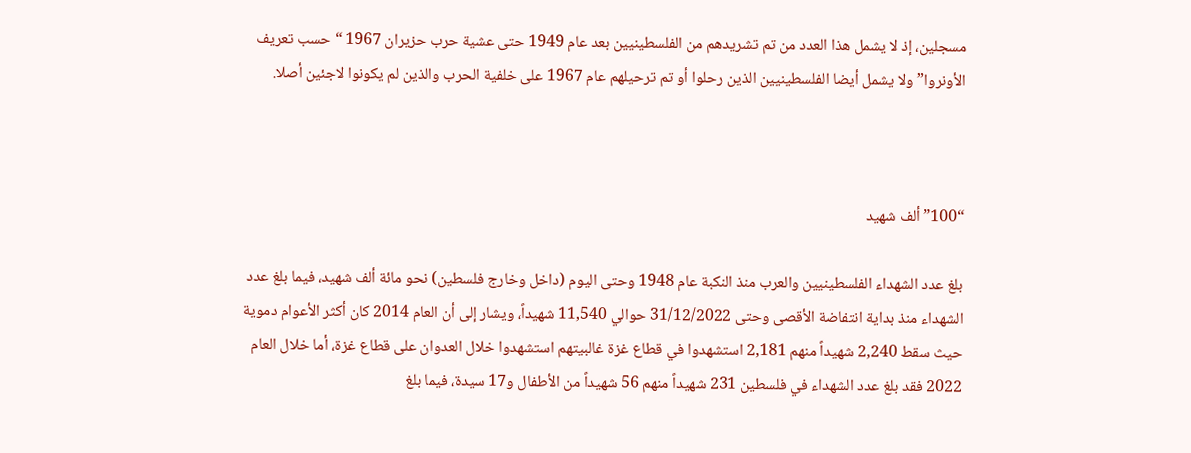مسجلين، إذ لا يشمل هذا العدد من تم تشريدهم من الفلسطينيين بعد عام 1949 حتى عشية حرب حزيران 1967 “حسب تعريف الأونروا” ولا يشمل أيضا الفلسطينيين الذين رحلوا أو تم ترحيلهم عام 1967 على خلفية الحرب والذين لم يكونوا لاجئين أصلا.



“100” ألف شهيد

بلغ عدد الشهداء الفلسطينيين والعرب منذ النكبة عام 1948 وحتى اليوم (داخل وخارج فلسطين) نحو مائة ألف شهيد، فيما بلغ عدد الشهداء منذ بداية انتفاضة الأقصى وحتى 31/12/2022 حوالي 11,540 شهيداً، ويشار إلى أن العام 2014 كان أكثر الأعوام دموية حيث سقط 2,240 شهيداً منهم 2,181 استشهدوا في قطاع غزة غالبيتهم استشهدوا خلال العدوان على قطاع غزة، أما خلال العام 2022 فقد بلغ عدد الشهداء في فلسطين 231 شهيداً منهم 56 شهيداً من الأطفال و17 سيدة، فيما بلغ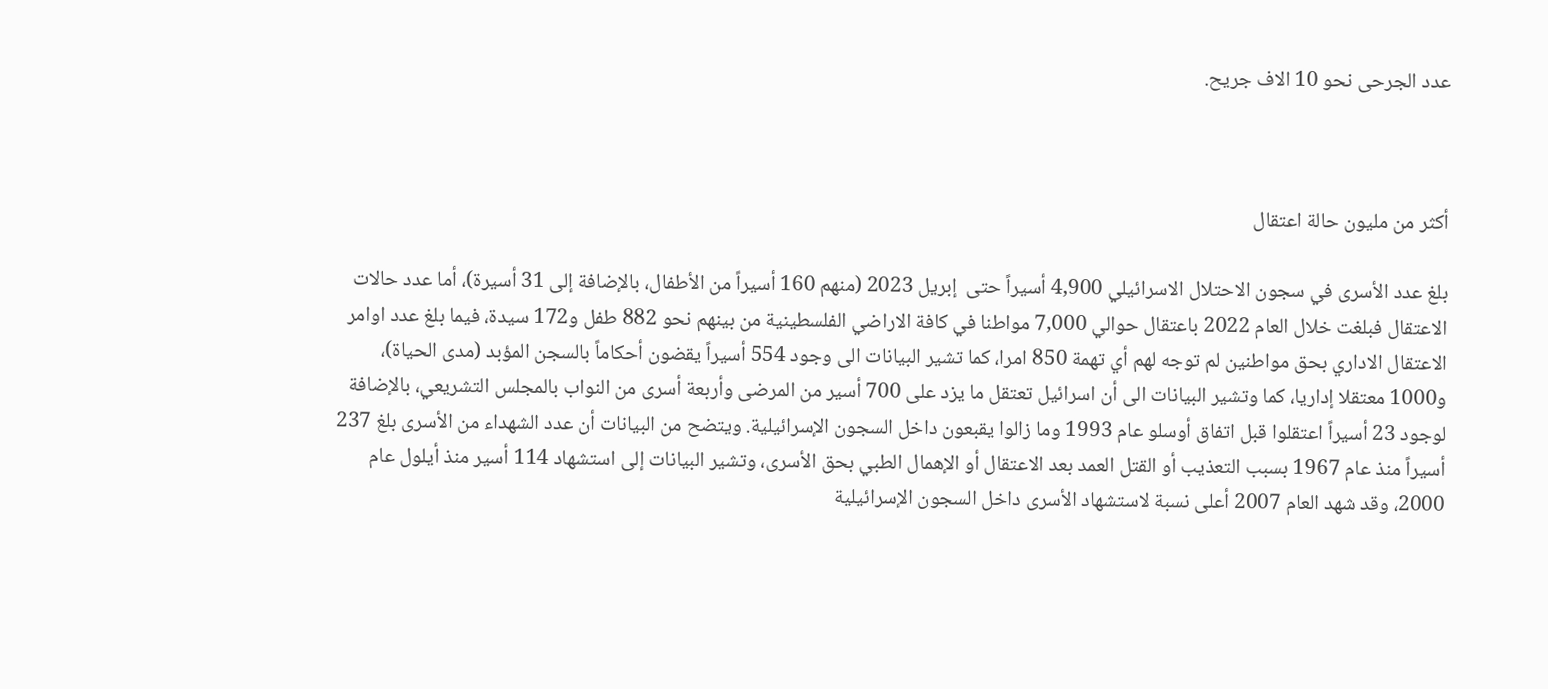عدد الجرحى نحو 10 الاف جريح.



أكثر من مليون حالة اعتقال

بلغ عدد الأسرى في سجون الاحتلال الاسرائيلي 4,900 أسيراً حتى  إبريل 2023 (منهم 160 أسيراً من الأطفال، بالإضافة إلى 31 أسيرة)، أما عدد حالات الاعتقال فبلغت خلال العام 2022 باعتقال حوالي 7,000 مواطنا في كافة الاراضي الفلسطينية من بينهم نحو 882 طفل و172 سيدة، فيما بلغ عدد اوامر الاعتقال الاداري بحق مواطنين لم توجه لهم أي تهمة 850 امرا، كما تشير البيانات الى وجود 554 أسيراً يقضون أحكاماً بالسجن المؤبد (مدى الحياة)، و1000 معتقلا إداريا، كما وتشير البيانات الى أن اسرائيل تعتقل ما يزد على 700 أسير من المرضى وأربعة أسرى من النواب بالمجلس التشريعي، بالإضافة لوجود 23 أسيراً اعتقلوا قبل اتفاق أوسلو عام 1993 وما زالوا يقبعون داخل السجون الإسرائيلية. ويتضح من البيانات أن عدد الشهداء من الأسرى بلغ 237 أسيراً منذ عام 1967 بسبب التعذيب أو القتل العمد بعد الاعتقال أو الإهمال الطبي بحق الأسرى، وتشير البيانات إلى استشهاد 114 أسير منذ أيلول عام 2000، وقد شهد العام 2007 أعلى نسبة لاستشهاد الأسرى داخل السجون الإسرائيلية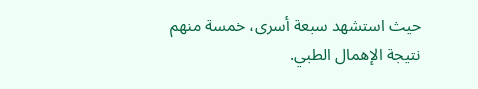حيث استشهد سبعة أسرى، خمسة منهم نتيجة الإهمال الطبي.